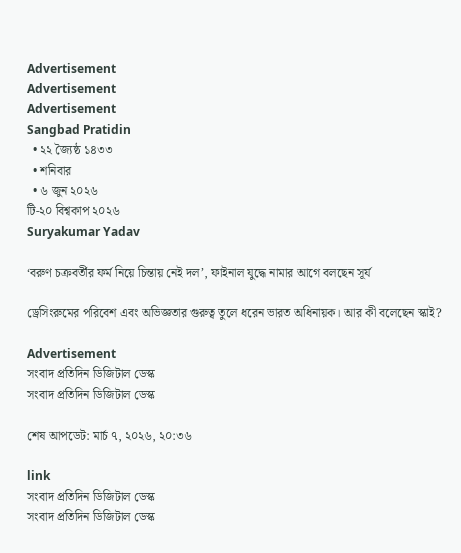Advertisement
Advertisement
Advertisement
Sangbad Pratidin
  • ২২ জ্যৈষ্ঠ ১৪৩৩
  • শনিবার
  • ৬ জুন ২০২৬
টি-২০ বিশ্বকাপ ২০২৬
Suryakumar Yadav

‘বরুণ চক্রবর্তীর ফর্ম নিয়ে চিন্তায় নেই দল’, ফাইনাল যুদ্ধে নামার আগে বলছেন সূর্য

ড্রেসিংরুমের পরিবেশ এবং অভিজ্ঞতার গুরুত্ব তুলে ধরেন ভারত অধিনায়ক। আর কী বলেছেন স্কাই?

Advertisement
সংবাদ প্রতিদিন ডিজিটাল ডেস্ক
সংবাদ প্রতিদিন ডিজিটাল ডেস্ক

শেষ আপডেট: মার্চ ৭, ২০২৬, ২০:৩৬

link
সংবাদ প্রতিদিন ডিজিটাল ডেস্ক
সংবাদ প্রতিদিন ডিজিটাল ডেস্ক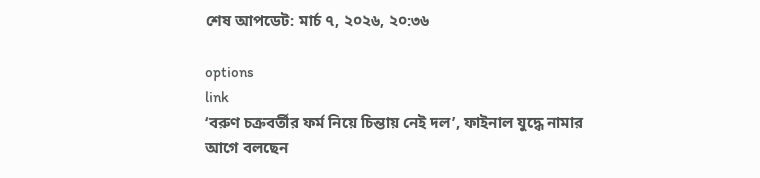শেষ আপডেট: মার্চ ৭, ২০২৬, ২০:৩৬

options
link
‘বরুণ চক্রবর্তীর ফর্ম নিয়ে চিন্তায় নেই দল’, ফাইনাল যুদ্ধে নামার আগে বলছেন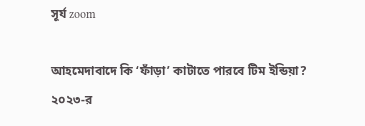সূর্য zoom

আহমেদাবাদে কি ‘ফাঁড়া’ কাটাতে পারবে টিম ইন্ডিয়া? ২০২৩-র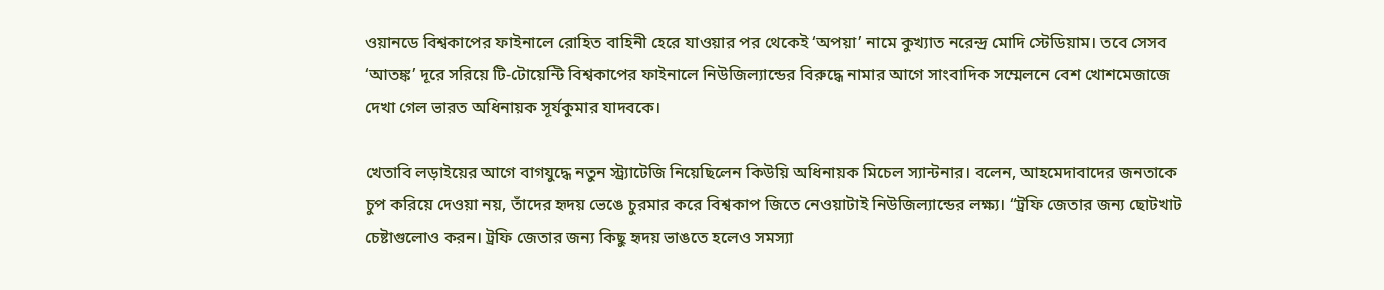ওয়ানডে বিশ্বকাপের ফাইনালে রোহিত বাহিনী হেরে যাওয়ার পর থেকেই ‘অপয়া’ নামে কুখ্যাত নরেন্দ্র মোদি স্টেডিয়াম। তবে সেসব ‘আতঙ্ক’ দূরে সরিয়ে টি-টোয়েন্টি বিশ্বকাপের ফাইনালে নিউজিল্যান্ডের বিরুদ্ধে নামার আগে সাংবাদিক সম্মেলনে বেশ খোশমেজাজে দেখা গেল ভারত অধিনায়ক সূর্যকুমার যাদবকে।

খেতাবি লড়াইয়ের আগে বাগযুদ্ধে নতুন স্ট্র্যাটেজি নিয়েছিলেন কিউয়ি অধিনায়ক মিচেল স্যান্টনার। বলেন, আহমেদাবাদের জনতাকে চুপ করিয়ে দেওয়া নয়, তাঁদের হৃদয় ভেঙে চুরমার করে বিশ্বকাপ জিতে নেওয়াটাই নিউজিল্যান্ডের লক্ষ্য। “ট্রফি জেতার জন্য ছোটখাট চেষ্টাগুলোও করন। ট্রফি জেতার জন্য কিছু হৃদয় ভাঙতে হলেও সমস্যা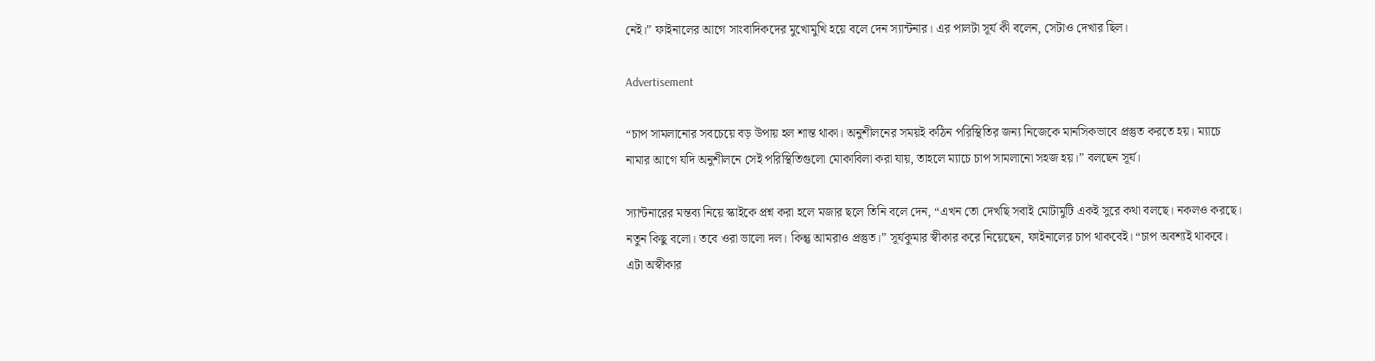নেই।” ফাইনালের আগে সাংবাদিকদের মুখোমুখি হয়ে বলে দেন স্যান্টনার। এর পালটা সূর্য কী বলেন, সেটাও দেখার ছিল।

Advertisement

“চাপ সামলানোর সবচেয়ে বড় উপায় হল শান্ত থাকা। অনুশীলনের সময়ই কঠিন পরিস্থিতির জন্য নিজেকে মানসিকভাবে প্রস্তুত করতে হয়। ম্যাচে নামার আগে যদি অনুশীলনে সেই পরিস্থিতিগুলো মোকাবিলা করা যায়, তাহলে ম্যাচে চাপ সামলানো সহজ হয়।” বলছেন সূর্য।

স্যান্টনারের মন্তব্য নিয়ে স্কাইকে প্রশ্ন করা হলে মজার ছলে তিনি বলে দেন, “এখন তো দেখছি সবাই মোটামুটি একই সুরে কথা বলছে। নকলও করছে। নতুন কিছু বলো। তবে ওরা ভালো দল। কিন্তু আমরাও প্রস্তুত।” সূর্যকুমার স্বীকার করে নিয়েছেন, ফাইনালের চাপ থাকবেই। “চাপ অবশ্যই থাকবে। এটা অস্বীকার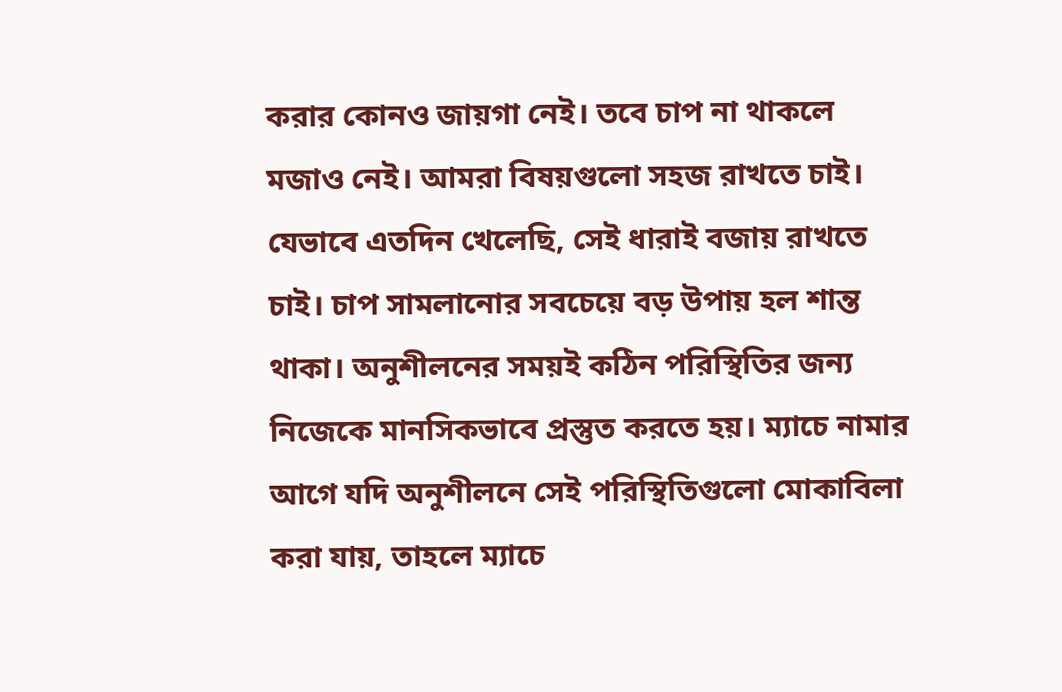করার কোনও জায়গা নেই। তবে চাপ না থাকলে মজাও নেই। আমরা বিষয়গুলো সহজ রাখতে চাই। যেভাবে এতদিন খেলেছি, সেই ধারাই বজায় রাখতে চাই। চাপ সামলানোর সবচেয়ে বড় উপায় হল শান্ত থাকা। অনুশীলনের সময়ই কঠিন পরিস্থিতির জন্য নিজেকে মানসিকভাবে প্রস্তুত করতে হয়। ম্যাচে নামার আগে যদি অনুশীলনে সেই পরিস্থিতিগুলো মোকাবিলা করা যায়, তাহলে ম্যাচে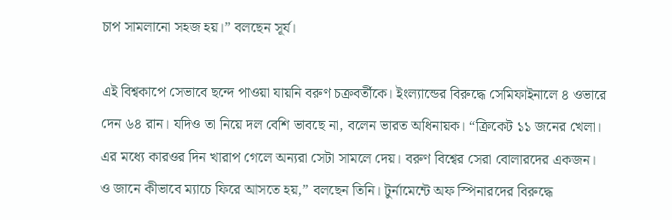চাপ সামলানো সহজ হয়।” বলছেন সূর্য।

এই বিশ্বকাপে সেভাবে ছন্দে পাওয়া যায়নি বরুণ চক্রবর্তীকে। ইংল্যান্ডের বিরুদ্ধে সেমিফাইনালে ৪ ওভারে দেন ৬৪ রান। যদিও তা নিয়ে দল বেশি ভাবছে না, বলেন ভারত অধিনায়ক। “ক্রিকেট ১১ জনের খেলা। এর মধ্যে কারওর দিন খারাপ গেলে অন্যরা সেটা সামলে দেয়। বরুণ বিশ্বের সেরা বোলারদের একজন। ও জানে কীভাবে ম্যাচে ফিরে আসতে হয়,” বলছেন তিনি। টুর্নামেন্টে অফ স্পিনারদের বিরুদ্ধে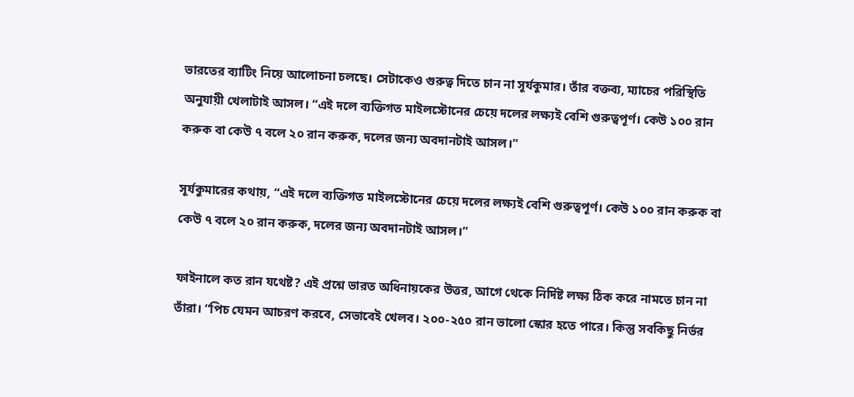ভারতের ব্যাটিং নিয়ে আলোচনা চলছে। সেটাকেও গুরুত্ব দিতে চান না সূর্যকুমার। তাঁর বক্তব্য, ম্যাচের পরিস্থিতি অনুযায়ী খেলাটাই আসল। “এই দলে ব্যক্তিগত মাইলস্টোনের চেয়ে দলের লক্ষ্যই বেশি গুরুত্বপূর্ণ। কেউ ১০০ রান করুক বা কেউ ৭ বলে ২০ রান করুক, দলের জন্য অবদানটাই আসল।”

সূর্যকুমারের কথায়, “এই দলে ব্যক্তিগত মাইলস্টোনের চেয়ে দলের লক্ষ্যই বেশি গুরুত্বপূর্ণ। কেউ ১০০ রান করুক বা কেউ ৭ বলে ২০ রান করুক, দলের জন্য অবদানটাই আসল।”

ফাইনালে কত রান যথেষ্ট? এই প্রশ্নে ভারত অধিনায়কের উত্তর, আগে থেকে নির্দিষ্ট লক্ষ্য ঠিক করে নামতে চান না তাঁরা। “পিচ যেমন আচরণ করবে, সেভাবেই খেলব। ২০০-২৫০ রান ভালো স্কোর হতে পারে। কিন্তু সবকিছু নির্ভর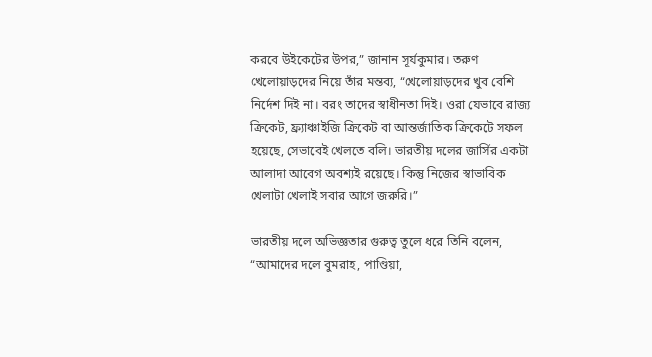করবে উইকেটের উপর,” জানান সূর্যকুমার। তরুণ খেলোয়াড়দের নিয়ে তাঁর মন্তব্য, “খেলোয়াড়দের খুব বেশি নির্দেশ দিই না। বরং তাদের স্বাধীনতা দিই। ওরা যেভাবে রাজ্য ক্রিকেট, ফ্র্যাঞ্চাইজি ক্রিকেট বা আন্তর্জাতিক ক্রিকেটে সফল হয়েছে, সেভাবেই খেলতে বলি। ভারতীয় দলের জার্সির একটা আলাদা আবেগ অবশ্যই রয়েছে। কিন্তু নিজের স্বাভাবিক খেলাটা খেলাই সবার আগে জরুরি।”

ভারতীয় দলে অভিজ্ঞতার গুরুত্ব তুলে ধরে তিনি বলেন, “আমাদের দলে বুমরাহ, পাণ্ডিয়া,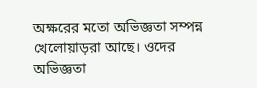অক্ষরের মতো অভিজ্ঞতা সম্পন্ন খেলোয়াড়রা আছে। ওদের অভিজ্ঞতা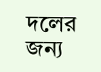দলের জন্য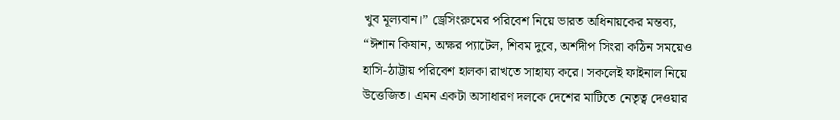খুব মূল্যবান।” ড্রেসিংরুমের পরিবেশ নিয়ে ভারত অধিনায়কের মন্তব্য, “ঈশান কিষান, অক্ষর প্যাটেল, শিবম দুবে, অর্শদীপ সিংরা কঠিন সময়েও হাসি-ঠাট্টায় পরিবেশ হালকা রাখতে সাহায্য করে। সকলেই ফাইনাল নিয়ে উত্তেজিত। এমন একটা অসাধারণ দলকে দেশের মাটিতে নেতৃত্ব দেওয়ার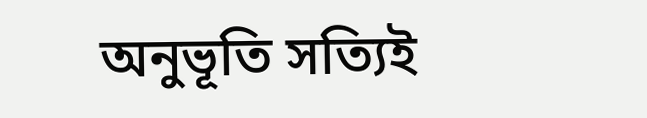অনুভূতি সত্যিই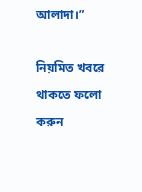আলাদা।”

নিয়মিত খবরে থাকতে ফলো করুন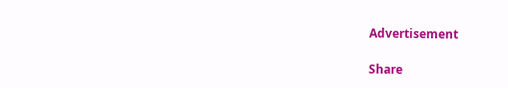Advertisement

Share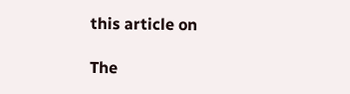this article on

The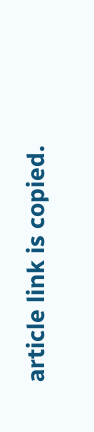article link is copied.